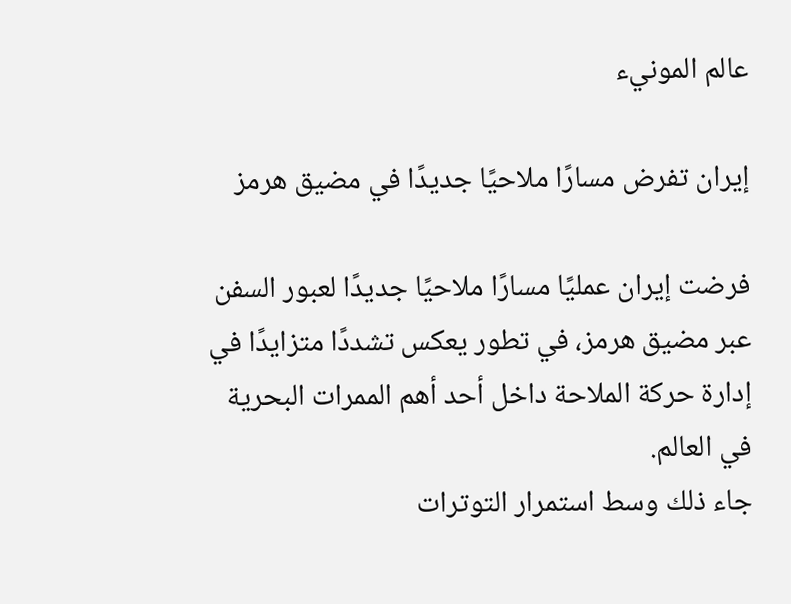عالم المونيء

إيران تفرض مسارًا ملاحيًا جديدًا في مضيق هرمز

فرضت إيران عمليًا مسارًا ملاحيًا جديدًا لعبور السفن عبر مضيق هرمز، في تطور يعكس تشددًا متزايدًا في إدارة حركة الملاحة داخل أحد أهم الممرات البحرية في العالم.
جاء ذلك وسط استمرار التوترات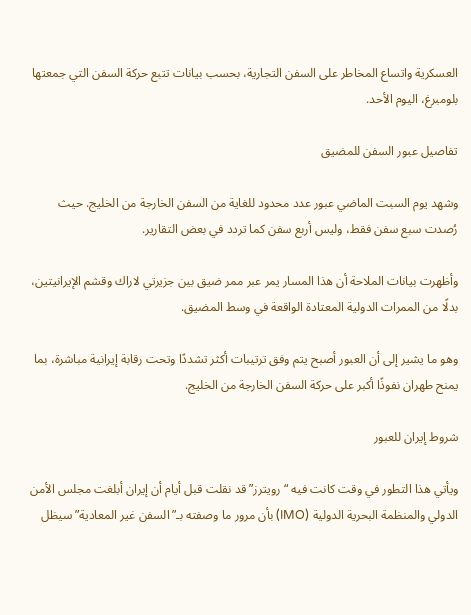العسكرية واتساع المخاطر على السفن التجارية، بحسب بيانات تتبع حركة السفن التي جمعتها بلومبرغ، اليوم الأحد.

تفاصيل عبور السفن للمضيق

وشهد يوم السبت الماضي عبور عدد محدود للغاية من السفن الخارجة من الخليج. حيث رُصدت سبع سفن فقط، وليس أربع سفن كما تردد في بعض التقارير.

وأظهرت بيانات الملاحة أن هذا المسار يمر عبر ممر ضيق بين جزيرتي لاراك وقشم الإيرانيتين، بدلًا من الممرات الدولية المعتادة الواقعة في وسط المضيق.

وهو ما يشير إلى أن العبور أصبح يتم وفق ترتيبات أكثر تشددًا وتحت رقابة إيرانية مباشرة، بما يمنح طهران نفوذًا أكبر على حركة السفن الخارجة من الخليج.

شروط إيران للعبور

ويأتي هذا التطور في وقت كانت فيه “رويترز” قد نقلت قبل أيام أن إيران أبلغت مجلس الأمن الدولي والمنظمة البحرية الدولية (IMO) بأن مرور ما وصفته بـ”السفن غير المعادية” سيظل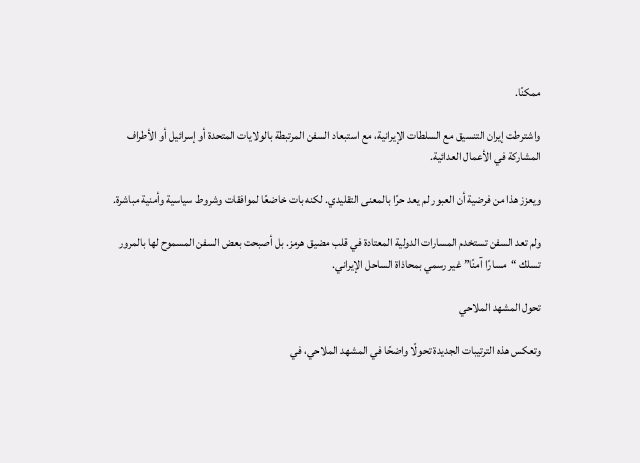ممكنًا.

واشترطت إيران التنسيق مع السلطات الإيرانية، مع استبعاد السفن المرتبطة بالولايات المتحدة أو إسرائيل أو الأطراف المشاركة في الأعمال العدائية.

ويعزز هذا من فرضية أن العبور لم يعد حرًا بالمعنى التقليدي. لكنه بات خاضعًا لموافقات وشروط سياسية وأمنية مباشرة.

ولم تعد السفن تستخدم المسارات الدولية المعتادة في قلب مضيق هرمز. بل أصبحت بعض السفن المسموح لها بالمرور تسلك “مسارًا آمنًا” غير رسمي بمحاذاة الساحل الإيراني.

تحول المشهد الملاحي

وتعكس هذه الترتيبات الجديدة تحولًا واضحًا في المشهد الملاحي، في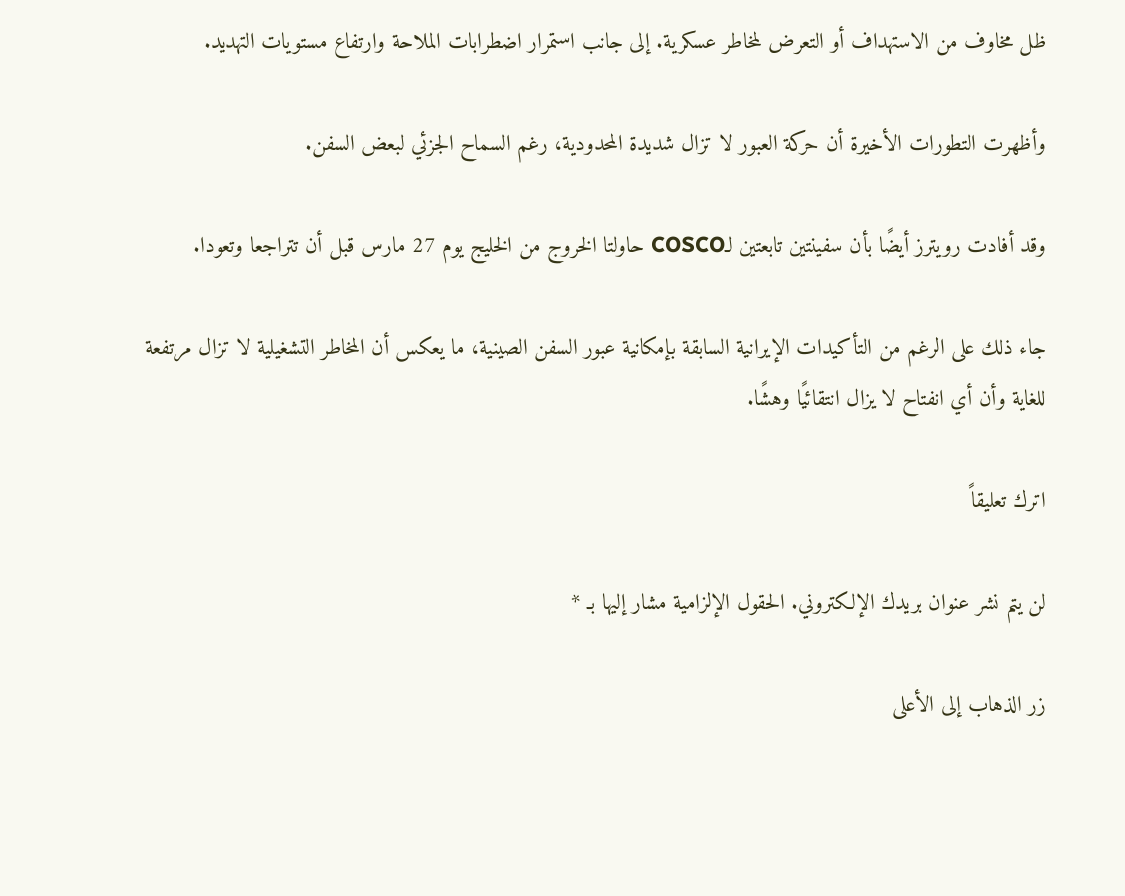ظل مخاوف من الاستهداف أو التعرض لمخاطر عسكرية. إلى جانب استمرار اضطرابات الملاحة وارتفاع مستويات التهديد.

وأظهرت التطورات الأخيرة أن حركة العبور لا تزال شديدة المحدودية، رغم السماح الجزئي لبعض السفن.

وقد أفادت رويترز أيضًا بأن سفينتين تابعتين لـCOSCO حاولتا الخروج من الخليج يوم 27 مارس قبل أن تتراجعا وتعودا.

جاء ذلك على الرغم من التأكيدات الإيرانية السابقة بإمكانية عبور السفن الصينية، ما يعكس أن المخاطر التشغيلية لا تزال مرتفعة للغاية وأن أي انفتاح لا يزال انتقائيًا وهشًا.

اترك تعليقاً

لن يتم نشر عنوان بريدك الإلكتروني. الحقول الإلزامية مشار إليها بـ *

زر الذهاب إلى الأعلى